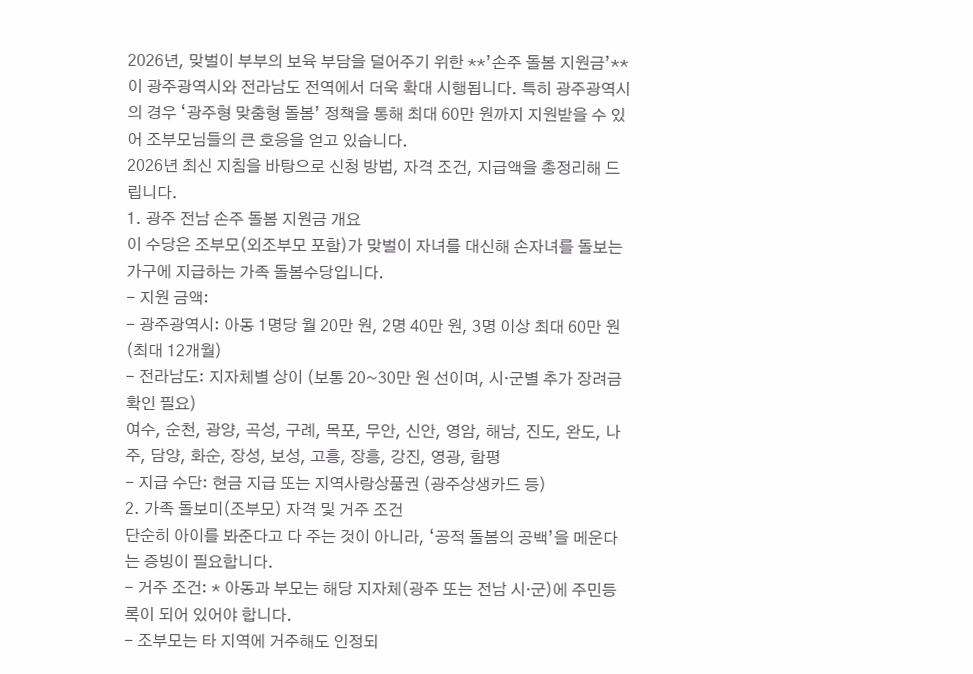2026년, 맞벌이 부부의 보육 부담을 덜어주기 위한 **’손주 돌봄 지원금’**이 광주광역시와 전라남도 전역에서 더욱 확대 시행됩니다. 특히 광주광역시의 경우 ‘광주형 맞춤형 돌봄’ 정책을 통해 최대 60만 원까지 지원받을 수 있어 조부모님들의 큰 호응을 얻고 있습니다.
2026년 최신 지침을 바탕으로 신청 방법, 자격 조건, 지급액을 총정리해 드립니다.
1. 광주 전남 손주 돌봄 지원금 개요
이 수당은 조부모(외조부모 포함)가 맞벌이 자녀를 대신해 손자녀를 돌보는 가구에 지급하는 가족 돌봄수당입니다.
- 지원 금액:
- 광주광역시: 아동 1명당 월 20만 원, 2명 40만 원, 3명 이상 최대 60만 원 (최대 12개월)
- 전라남도: 지자체별 상이 (보통 20~30만 원 선이며, 시·군별 추가 장려금 확인 필요)
여수, 순천, 광양, 곡성, 구례, 목포, 무안, 신안, 영암, 해남, 진도, 완도, 나주, 담양, 화순, 장성, 보성, 고흥, 장흥, 강진, 영광, 함평
- 지급 수단: 현금 지급 또는 지역사랑상품권 (광주상생카드 등)
2. 가족 돌보미(조부모) 자격 및 거주 조건
단순히 아이를 봐준다고 다 주는 것이 아니라, ‘공적 돌봄의 공백’을 메운다는 증빙이 필요합니다.
- 거주 조건: * 아동과 부모는 해당 지자체(광주 또는 전남 시·군)에 주민등록이 되어 있어야 합니다.
- 조부모는 타 지역에 거주해도 인정되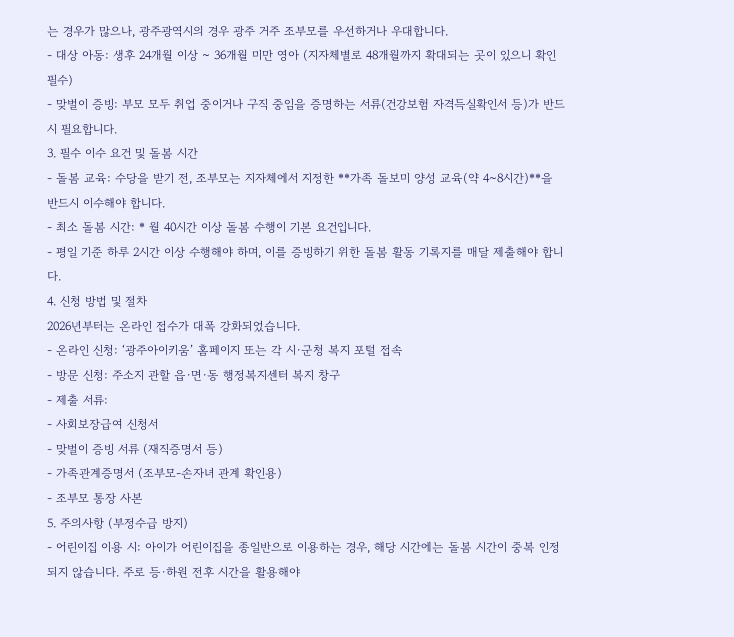는 경우가 많으나, 광주광역시의 경우 광주 거주 조부모를 우선하거나 우대합니다.
- 대상 아동: 생후 24개월 이상 ~ 36개월 미만 영아 (지자체별로 48개월까지 확대되는 곳이 있으니 확인 필수)
- 맞벌이 증빙: 부모 모두 취업 중이거나 구직 중임을 증명하는 서류(건강보험 자격득실확인서 등)가 반드시 필요합니다.
3. 필수 이수 요건 및 돌봄 시간
- 돌봄 교육: 수당을 받기 전, 조부모는 지자체에서 지정한 **가족 돌보미 양성 교육(약 4~8시간)**을 반드시 이수해야 합니다.
- 최소 돌봄 시간: * 월 40시간 이상 돌봄 수행이 기본 요건입니다.
- 평일 기준 하루 2시간 이상 수행해야 하며, 이를 증빙하기 위한 돌봄 활동 기록지를 매달 제출해야 합니다.
4. 신청 방법 및 절차
2026년부터는 온라인 접수가 대폭 강화되었습니다.
- 온라인 신청: ‘광주아이키움’ 홈페이지 또는 각 시·군청 복지 포털 접속
- 방문 신청: 주소지 관할 읍·면·동 행정복지센터 복지 창구
- 제출 서류:
- 사회보장급여 신청서
- 맞벌이 증빙 서류 (재직증명서 등)
- 가족관계증명서 (조부모-손자녀 관계 확인용)
- 조부모 통장 사본
5. 주의사항 (부정수급 방지)
- 어린이집 이용 시: 아이가 어린이집을 종일반으로 이용하는 경우, 해당 시간에는 돌봄 시간이 중복 인정되지 않습니다. 주로 등·하원 전후 시간을 활용해야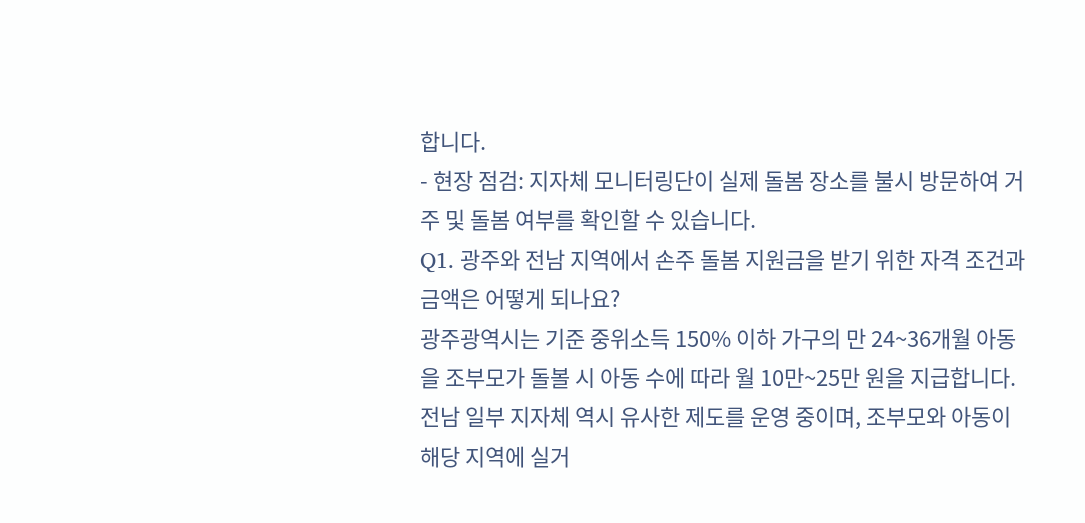합니다.
- 현장 점검: 지자체 모니터링단이 실제 돌봄 장소를 불시 방문하여 거주 및 돌봄 여부를 확인할 수 있습니다.
Q1. 광주와 전남 지역에서 손주 돌봄 지원금을 받기 위한 자격 조건과 금액은 어떻게 되나요?
광주광역시는 기준 중위소득 150% 이하 가구의 만 24~36개월 아동을 조부모가 돌볼 시 아동 수에 따라 월 10만~25만 원을 지급합니다. 전남 일부 지자체 역시 유사한 제도를 운영 중이며, 조부모와 아동이 해당 지역에 실거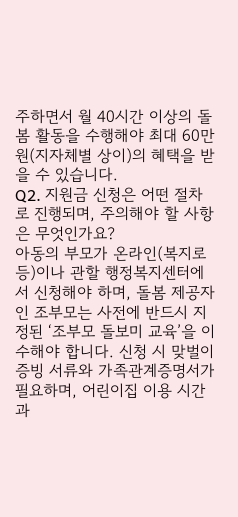주하면서 월 40시간 이상의 돌봄 활동을 수행해야 최대 60만 원(지자체별 상이)의 혜택을 받을 수 있습니다.
Q2. 지원금 신청은 어떤 절차로 진행되며, 주의해야 할 사항은 무엇인가요?
아동의 부모가 온라인(복지로 등)이나 관할 행정복지센터에서 신청해야 하며, 돌봄 제공자인 조부모는 사전에 반드시 지정된 ‘조부모 돌보미 교육’을 이수해야 합니다. 신청 시 맞벌이 증빙 서류와 가족관계증명서가 필요하며, 어린이집 이용 시간과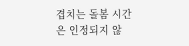겹치는 돌봄 시간은 인정되지 않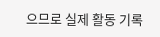으므로 실제 활동 기록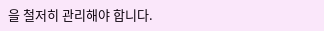을 철저히 관리해야 합니다.